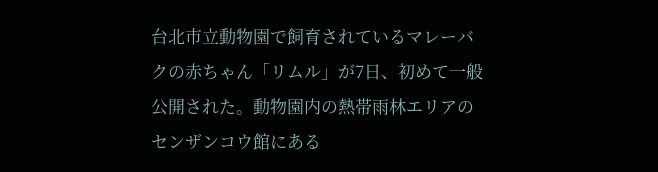台北市立動物園で飼育されているマレーバクの赤ちゃん「リムル」が7日、初めて一般公開された。動物園内の熱帯雨林エリアのセンザンコウ館にある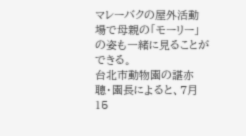マレーバクの屋外活動場で母親の「モーリー」の姿も一緒に見ることができる。
台北市動物園の諶亦聰・園長によると、7月15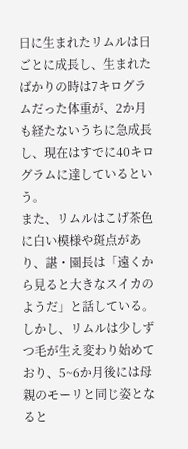日に生まれたリムルは日ごとに成長し、生まれたばかりの時は7キログラムだった体重が、2か月も経たないうちに急成長し、現在はすでに40キログラムに達しているという。
また、リムルはこげ茶色に白い模様や斑点があり、諶・園長は「遠くから見ると大きなスイカのようだ」と話している。しかし、リムルは少しずつ毛が生え変わり始めており、5~6か月後には母親のモーリと同じ姿となると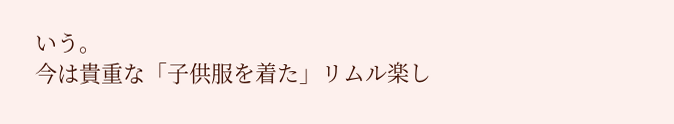いう。
今は貴重な「子供服を着た」リムル楽し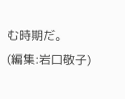む時期だ。
(編集:岩口敬子)